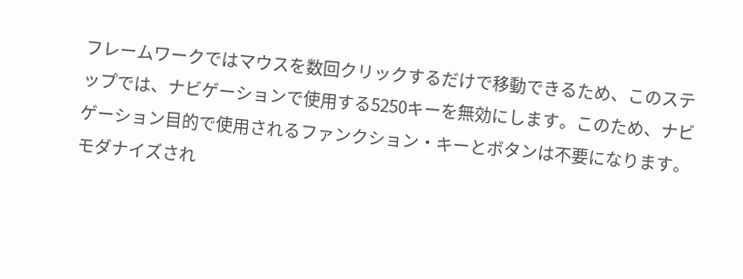フレームワークではマウスを数回クリックするだけで移動できるため、このステップでは、ナビゲーションで使用する5250キーを無効にします。このため、ナビゲーション目的で使用されるファンクション・キーとボタンは不要になります。
モダナイズされ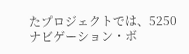たプロジェクトでは、5250 ナビゲーション・ボ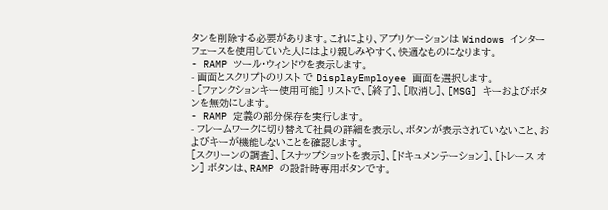タンを削除する必要があります。これにより、アプリケーションは Windows インターフェースを使用していた人にはより親しみやすく、快適なものになります。
- RAMP ツール・ウィンドウを表示します。
- 画面とスクリプトのリスト で DisplayEmployee 画面を選択します。
- [ファンクションキー使用可能] リストで、[終了]、[取消し]、[MSG] キーおよびボタンを無効にします。
- RAMP 定義の部分保存を実行します。
- フレームワークに切り替えて社員の詳細を表示し、ボタンが表示されていないこと、およびキーが機能しないことを確認します。
[スクリーンの調査]、[スナップショットを表示]、[ドキュメンテーション]、[トレース オン] ボタンは、RAMP の設計時専用ボタンです。